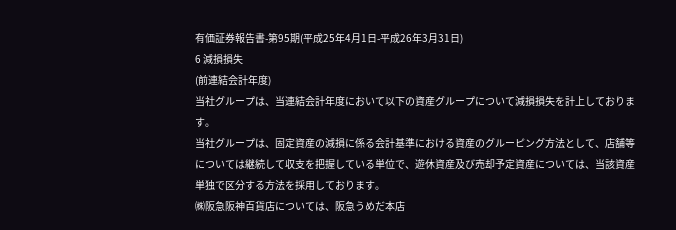有価証券報告書-第95期(平成25年4月1日-平成26年3月31日)
6 減損損失
(前連結会計年度)
当社グループは、当連結会計年度において以下の資産グループについて減損損失を計上しております。
当社グループは、固定資産の減損に係る会計基準における資産のグルーピング方法として、店舗等については継続して収支を把握している単位で、遊休資産及び売却予定資産については、当該資産単独で区分する方法を採用しております。
㈱阪急阪神百貨店については、阪急うめだ本店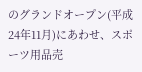のグランドオープン(平成24年11月)にあわせ、スポーツ用品売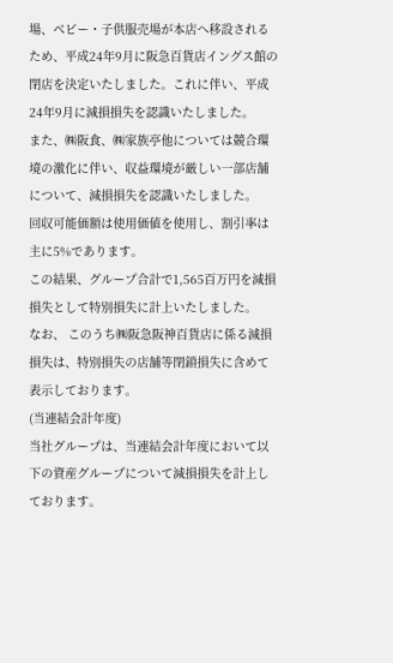場、ベビー・子供服売場が本店へ移設されるため、平成24年9月に阪急百貨店イングス館の閉店を決定いたしました。これに伴い、平成24年9月に減損損失を認識いたしました。
また、㈱阪食、㈱家族亭他については競合環境の激化に伴い、収益環境が厳しい一部店舗について、減損損失を認識いたしました。
回収可能価額は使用価値を使用し、割引率は主に5%であります。
この結果、グループ合計で1,565百万円を減損損失として特別損失に計上いたしました。
なお、 このうち㈱阪急阪神百貨店に係る減損損失は、特別損失の店舗等閉鎖損失に含めて表示しております。
(当連結会計年度)
当社グループは、当連結会計年度において以下の資産グループについて減損損失を計上しております。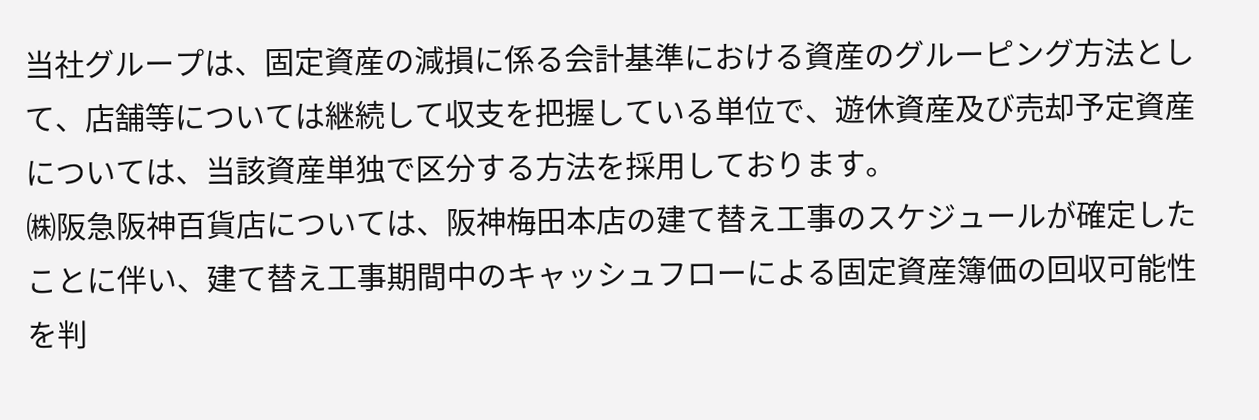当社グループは、固定資産の減損に係る会計基準における資産のグルーピング方法として、店舗等については継続して収支を把握している単位で、遊休資産及び売却予定資産については、当該資産単独で区分する方法を採用しております。
㈱阪急阪神百貨店については、阪神梅田本店の建て替え工事のスケジュールが確定したことに伴い、建て替え工事期間中のキャッシュフローによる固定資産簿価の回収可能性を判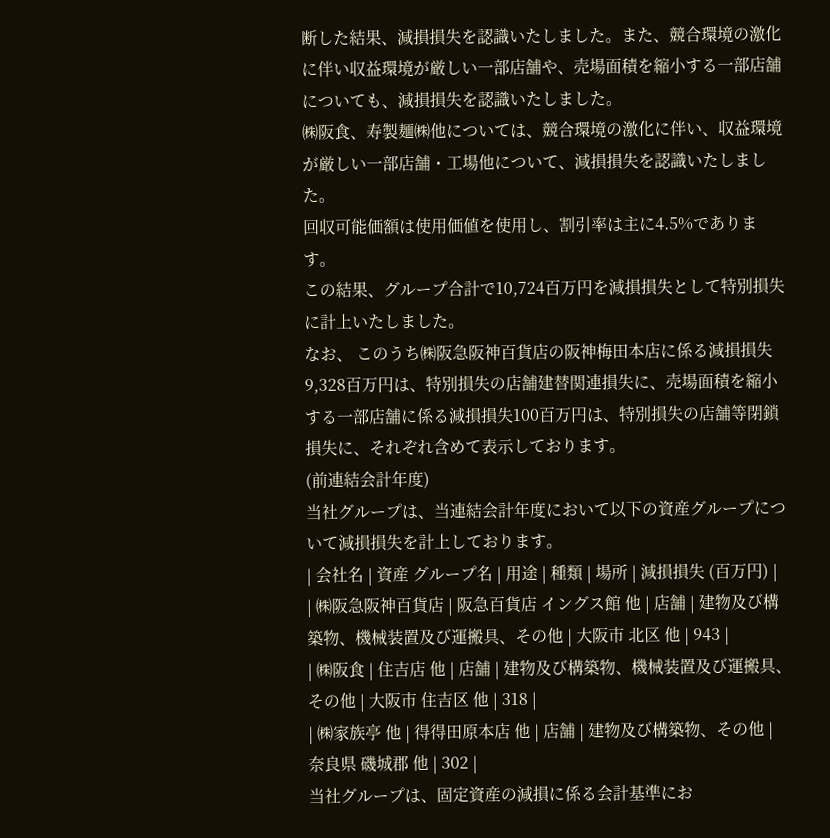断した結果、減損損失を認識いたしました。また、競合環境の激化に伴い収益環境が厳しい一部店舗や、売場面積を縮小する一部店舗についても、減損損失を認識いたしました。
㈱阪食、寿製麺㈱他については、競合環境の激化に伴い、収益環境が厳しい一部店舗・工場他について、減損損失を認識いたしました。
回収可能価額は使用価値を使用し、割引率は主に4.5%であります。
この結果、グループ合計で10,724百万円を減損損失として特別損失に計上いたしました。
なお、 このうち㈱阪急阪神百貨店の阪神梅田本店に係る減損損失9,328百万円は、特別損失の店舗建替関連損失に、売場面積を縮小する一部店舗に係る減損損失100百万円は、特別損失の店舗等閉鎖損失に、それぞれ含めて表示しております。
(前連結会計年度)
当社グループは、当連結会計年度において以下の資産グループについて減損損失を計上しております。
| 会社名 | 資産 グループ名 | 用途 | 種類 | 場所 | 減損損失 (百万円) |
| ㈱阪急阪神百貨店 | 阪急百貨店 イングス館 他 | 店舗 | 建物及び構築物、機械装置及び運搬具、その他 | 大阪市 北区 他 | 943 |
| ㈱阪食 | 住吉店 他 | 店舗 | 建物及び構築物、機械装置及び運搬具、その他 | 大阪市 住吉区 他 | 318 |
| ㈱家族亭 他 | 得得田原本店 他 | 店舗 | 建物及び構築物、その他 | 奈良県 磯城郡 他 | 302 |
当社グループは、固定資産の減損に係る会計基準にお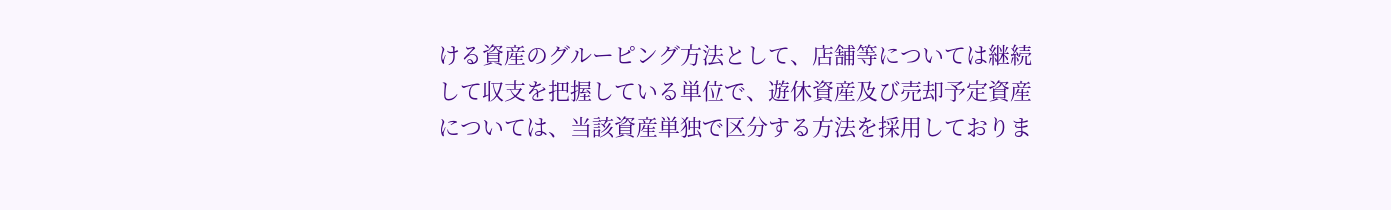ける資産のグルーピング方法として、店舗等については継続して収支を把握している単位で、遊休資産及び売却予定資産については、当該資産単独で区分する方法を採用しておりま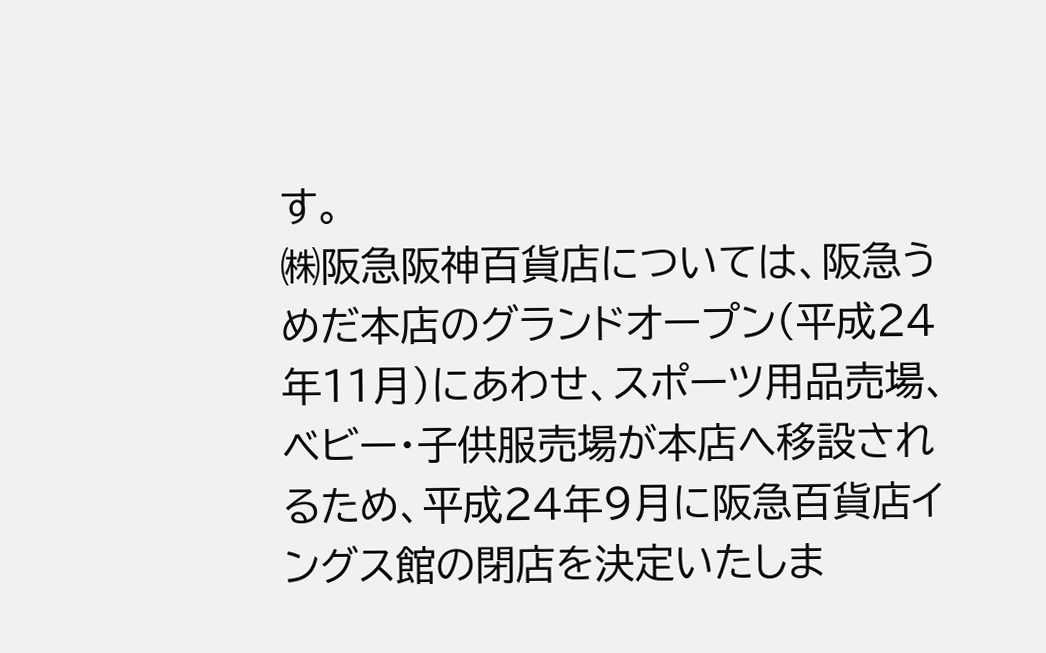す。
㈱阪急阪神百貨店については、阪急うめだ本店のグランドオープン(平成24年11月)にあわせ、スポーツ用品売場、ベビー・子供服売場が本店へ移設されるため、平成24年9月に阪急百貨店イングス館の閉店を決定いたしま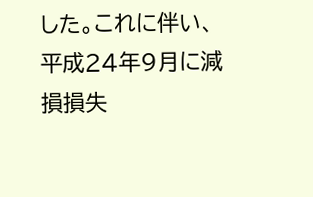した。これに伴い、平成24年9月に減損損失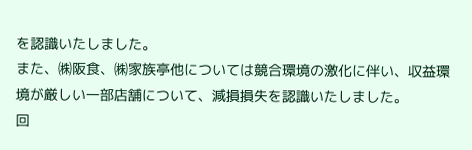を認識いたしました。
また、㈱阪食、㈱家族亭他については競合環境の激化に伴い、収益環境が厳しい一部店舗について、減損損失を認識いたしました。
回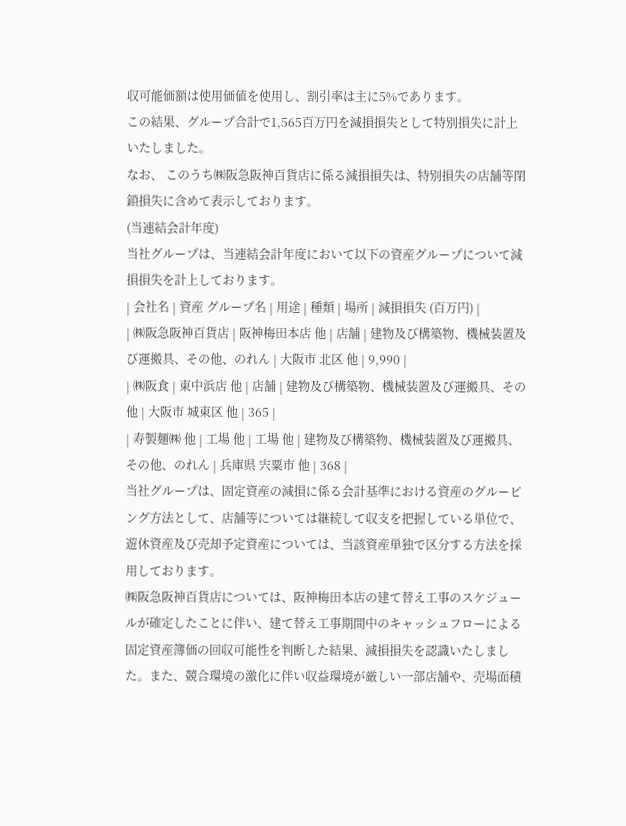収可能価額は使用価値を使用し、割引率は主に5%であります。
この結果、グループ合計で1,565百万円を減損損失として特別損失に計上いたしました。
なお、 このうち㈱阪急阪神百貨店に係る減損損失は、特別損失の店舗等閉鎖損失に含めて表示しております。
(当連結会計年度)
当社グループは、当連結会計年度において以下の資産グループについて減損損失を計上しております。
| 会社名 | 資産 グループ名 | 用途 | 種類 | 場所 | 減損損失 (百万円) |
| ㈱阪急阪神百貨店 | 阪神梅田本店 他 | 店舗 | 建物及び構築物、機械装置及び運搬具、その他、のれん | 大阪市 北区 他 | 9,990 |
| ㈱阪食 | 東中浜店 他 | 店舗 | 建物及び構築物、機械装置及び運搬具、その他 | 大阪市 城東区 他 | 365 |
| 寿製麺㈱ 他 | 工場 他 | 工場 他 | 建物及び構築物、機械装置及び運搬具、その他、のれん | 兵庫県 宍粟市 他 | 368 |
当社グループは、固定資産の減損に係る会計基準における資産のグルーピング方法として、店舗等については継続して収支を把握している単位で、遊休資産及び売却予定資産については、当該資産単独で区分する方法を採用しております。
㈱阪急阪神百貨店については、阪神梅田本店の建て替え工事のスケジュールが確定したことに伴い、建て替え工事期間中のキャッシュフローによる固定資産簿価の回収可能性を判断した結果、減損損失を認識いたしました。また、競合環境の激化に伴い収益環境が厳しい一部店舗や、売場面積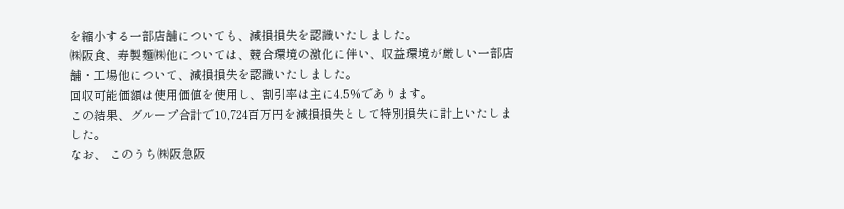を縮小する一部店舗についても、減損損失を認識いたしました。
㈱阪食、寿製麺㈱他については、競合環境の激化に伴い、収益環境が厳しい一部店舗・工場他について、減損損失を認識いたしました。
回収可能価額は使用価値を使用し、割引率は主に4.5%であります。
この結果、グループ合計で10,724百万円を減損損失として特別損失に計上いたしました。
なお、 このうち㈱阪急阪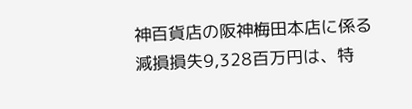神百貨店の阪神梅田本店に係る減損損失9,328百万円は、特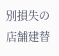別損失の店舗建替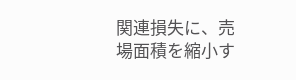関連損失に、売場面積を縮小す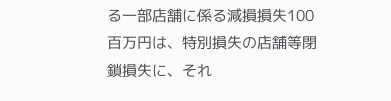る一部店舗に係る減損損失100百万円は、特別損失の店舗等閉鎖損失に、それ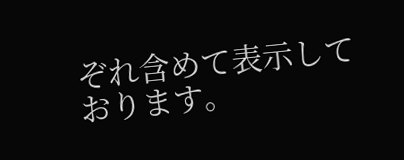ぞれ含めて表示しております。